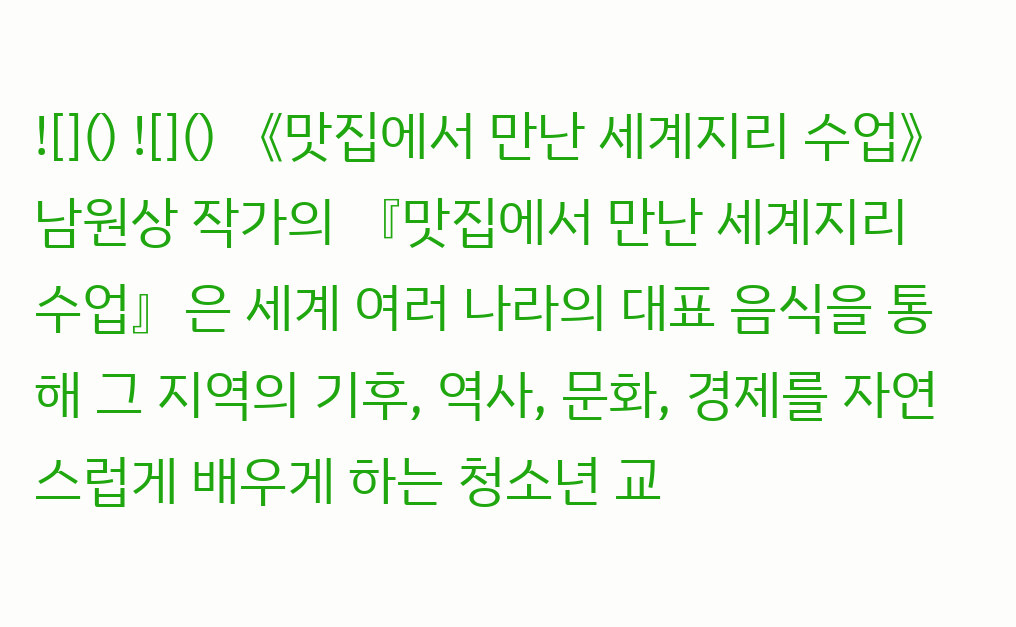![]() ![]() 《맛집에서 만난 세계지리 수업》 남원상 작가의 『맛집에서 만난 세계지리 수업』은 세계 여러 나라의 대표 음식을 통해 그 지역의 기후, 역사, 문화, 경제를 자연스럽게 배우게 하는 청소년 교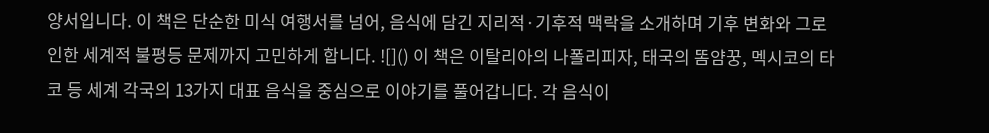양서입니다. 이 책은 단순한 미식 여행서를 넘어, 음식에 담긴 지리적·기후적 맥락을 소개하며 기후 변화와 그로 인한 세계적 불평등 문제까지 고민하게 합니다. ![]() 이 책은 이탈리아의 나폴리피자, 태국의 똠얌꿍, 멕시코의 타코 등 세계 각국의 13가지 대표 음식을 중심으로 이야기를 풀어갑니다. 각 음식이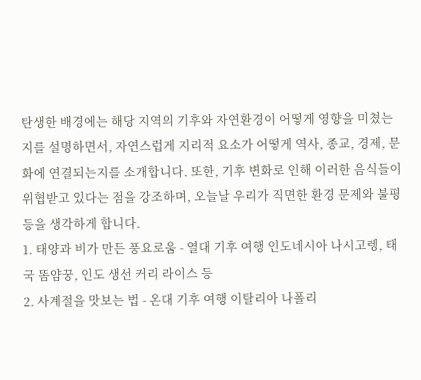탄생한 배경에는 해당 지역의 기후와 자연환경이 어떻게 영향을 미쳤는지를 설명하면서, 자연스럽게 지리적 요소가 어떻게 역사, 종교, 경제, 문화에 연결되는지를 소개합니다. 또한, 기후 변화로 인해 이러한 음식들이 위협받고 있다는 점을 강조하며, 오늘날 우리가 직면한 환경 문제와 불평등을 생각하게 합니다.
1. 태양과 비가 만든 풍요로움 - 열대 기후 여행 인도네시아 나시고렝, 태국 똠얌꿍, 인도 생선 커리 라이스 등
2. 사계절을 맛보는 법 - 온대 기후 여행 이탈리아 나폴리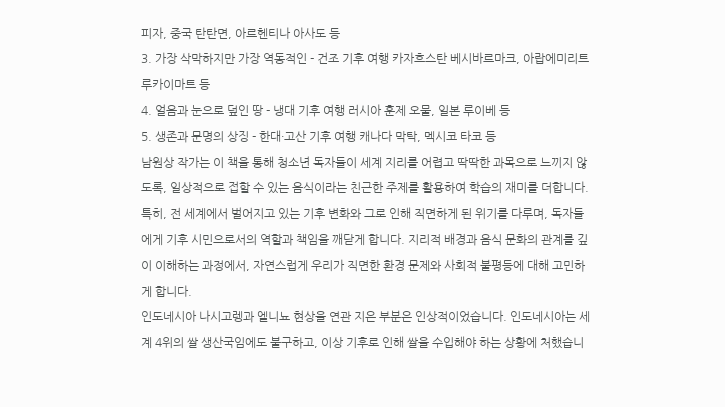피자, 중국 탄탄면, 아르헨티나 아사도 등
3. 가장 삭막하지만 가장 역동적인 - 건조 기후 여행 카자흐스탄 베시바르마크, 아랍에미리트 루카이마트 등
4. 얼음과 눈으로 덮인 땅 - 냉대 기후 여행 러시아 훈제 오물, 일본 루이베 등
5. 생존과 문명의 상징 - 한대·고산 기후 여행 캐나다 막탁, 멕시코 타코 등
남원상 작가는 이 책을 통해 청소년 독자들이 세계 지리를 어렵고 딱딱한 과목으로 느끼지 않도록, 일상적으로 접할 수 있는 음식이라는 친근한 주제를 활용하여 학습의 재미를 더합니다. 특히, 전 세계에서 벌어지고 있는 기후 변화와 그로 인해 직면하게 된 위기를 다루며, 독자들에게 기후 시민으로서의 역할과 책임을 깨닫게 합니다. 지리적 배경과 음식 문화의 관계를 깊이 이해하는 과정에서, 자연스럽게 우리가 직면한 환경 문제와 사회적 불평등에 대해 고민하게 합니다.
인도네시아 나시고렝과 엘니뇨 현상을 연관 지은 부분은 인상적이었습니다. 인도네시아는 세계 4위의 쌀 생산국임에도 불구하고, 이상 기후로 인해 쌀을 수입해야 하는 상황에 처했습니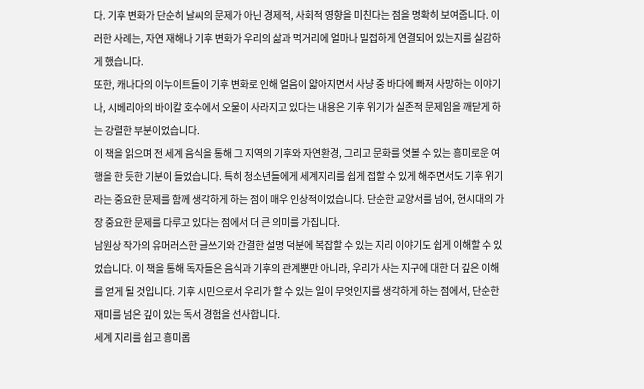다. 기후 변화가 단순히 날씨의 문제가 아닌 경제적, 사회적 영향을 미친다는 점을 명확히 보여줍니다. 이러한 사례는, 자연 재해나 기후 변화가 우리의 삶과 먹거리에 얼마나 밀접하게 연결되어 있는지를 실감하게 했습니다.
또한, 캐나다의 이누이트들이 기후 변화로 인해 얼음이 얇아지면서 사냥 중 바다에 빠져 사망하는 이야기나, 시베리아의 바이칼 호수에서 오물이 사라지고 있다는 내용은 기후 위기가 실존적 문제임을 깨닫게 하는 강렬한 부분이었습니다.
이 책을 읽으며 전 세계 음식을 통해 그 지역의 기후와 자연환경, 그리고 문화를 엿볼 수 있는 흥미로운 여행을 한 듯한 기분이 들었습니다. 특히 청소년들에게 세계지리를 쉽게 접할 수 있게 해주면서도 기후 위기라는 중요한 문제를 함께 생각하게 하는 점이 매우 인상적이었습니다. 단순한 교양서를 넘어, 현시대의 가장 중요한 문제를 다루고 있다는 점에서 더 큰 의미를 가집니다.
남원상 작가의 유머러스한 글쓰기와 간결한 설명 덕분에 복잡할 수 있는 지리 이야기도 쉽게 이해할 수 있었습니다. 이 책을 통해 독자들은 음식과 기후의 관계뿐만 아니라, 우리가 사는 지구에 대한 더 깊은 이해를 얻게 될 것입니다. 기후 시민으로서 우리가 할 수 있는 일이 무엇인지를 생각하게 하는 점에서, 단순한 재미를 넘은 깊이 있는 독서 경험을 선사합니다.
세계 지리를 쉽고 흥미롭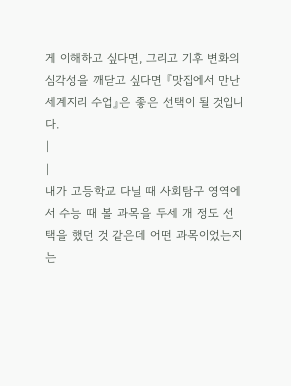게 이해하고 싶다면, 그리고 기후 변화의 심각성을 깨닫고 싶다면 『맛집에서 만난 세계지리 수업』은 좋은 선택이 될 것입니다.
|
|
내가 고등학교 다닐 때 사회탐구 영역에서 수능 때 볼 과목을 두세 개 정도 선택을 했던 것 같은데 어떤 과목이었는지는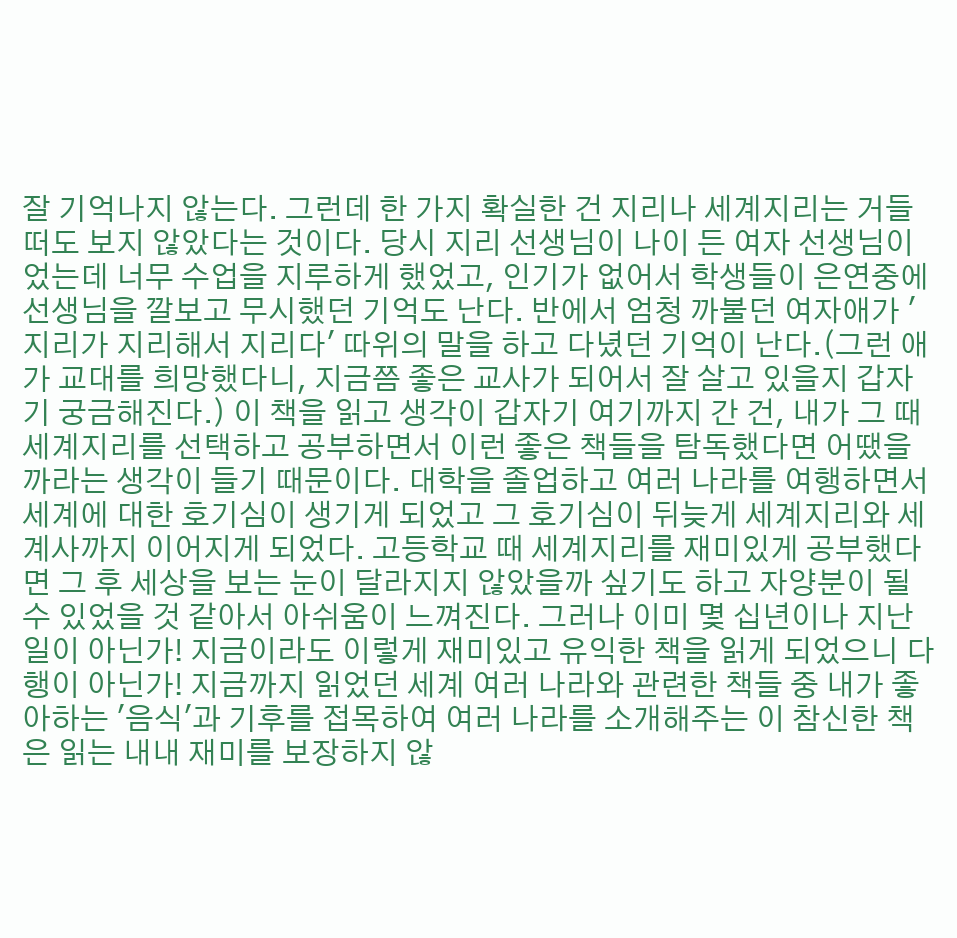잘 기억나지 않는다. 그런데 한 가지 확실한 건 지리나 세계지리는 거들떠도 보지 않았다는 것이다. 당시 지리 선생님이 나이 든 여자 선생님이었는데 너무 수업을 지루하게 했었고, 인기가 없어서 학생들이 은연중에 선생님을 깔보고 무시했던 기억도 난다. 반에서 엄청 까불던 여자애가 '지리가 지리해서 지리다' 따위의 말을 하고 다녔던 기억이 난다.(그런 애가 교대를 희망했다니, 지금쯤 좋은 교사가 되어서 잘 살고 있을지 갑자기 궁금해진다.) 이 책을 읽고 생각이 갑자기 여기까지 간 건, 내가 그 때 세계지리를 선택하고 공부하면서 이런 좋은 책들을 탐독했다면 어땠을까라는 생각이 들기 때문이다. 대학을 졸업하고 여러 나라를 여행하면서 세계에 대한 호기심이 생기게 되었고 그 호기심이 뒤늦게 세계지리와 세계사까지 이어지게 되었다. 고등학교 때 세계지리를 재미있게 공부했다면 그 후 세상을 보는 눈이 달라지지 않았을까 싶기도 하고 자양분이 될 수 있었을 것 같아서 아쉬움이 느껴진다. 그러나 이미 몇 십년이나 지난 일이 아닌가! 지금이라도 이렇게 재미있고 유익한 책을 읽게 되었으니 다행이 아닌가! 지금까지 읽었던 세계 여러 나라와 관련한 책들 중 내가 좋아하는 '음식'과 기후를 접목하여 여러 나라를 소개해주는 이 참신한 책은 읽는 내내 재미를 보장하지 않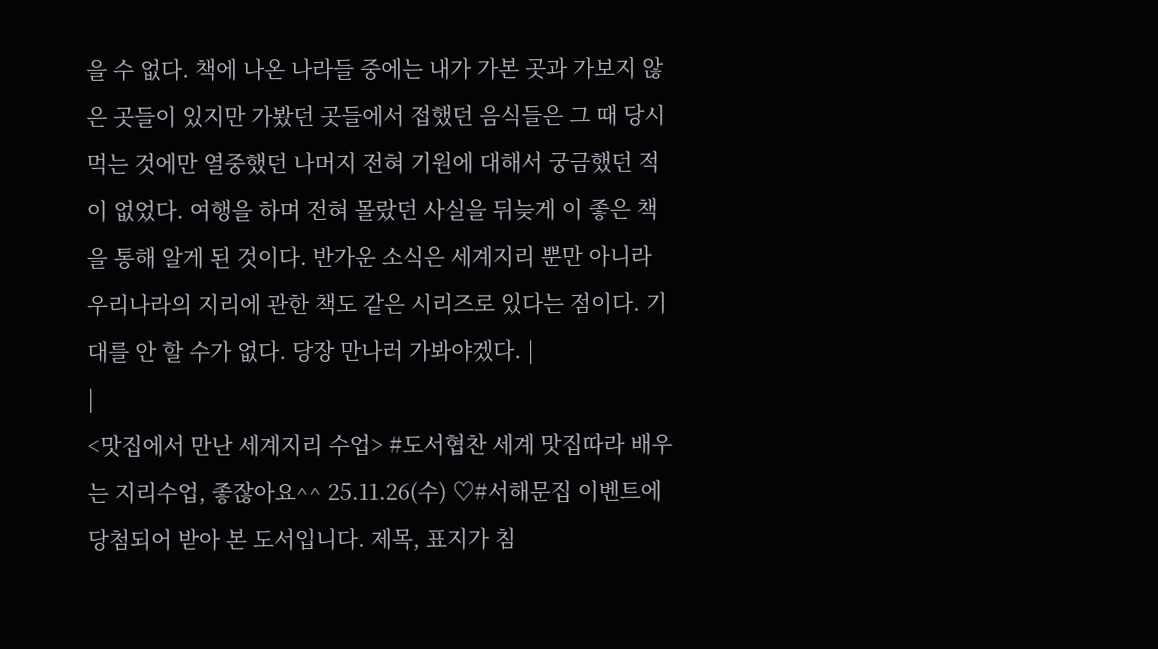을 수 없다. 책에 나온 나라들 중에는 내가 가본 곳과 가보지 않은 곳들이 있지만 가봤던 곳들에서 접했던 음식들은 그 때 당시 먹는 것에만 열중했던 나머지 전혀 기원에 대해서 궁금했던 적이 없었다. 여행을 하며 전혀 몰랐던 사실을 뒤늦게 이 좋은 책을 통해 알게 된 것이다. 반가운 소식은 세계지리 뿐만 아니라 우리나라의 지리에 관한 책도 같은 시리즈로 있다는 점이다. 기대를 안 할 수가 없다. 당장 만나러 가봐야겠다. |
|
<맛집에서 만난 세계지리 수업> #도서협찬 세계 맛집따라 배우는 지리수업, 좋잖아요^^ 25.11.26(수) ♡#서해문집 이벤트에 당첨되어 받아 본 도서입니다. 제목, 표지가 침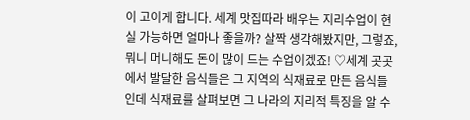이 고이게 합니다. 세계 맛집따라 배우는 지리수업이 현실 가능하면 얼마나 좋을까? 살짝 생각해봤지만, 그렇죠, 뭐니 머니해도 돈이 많이 드는 수업이겠죠! ♡세계 곳곳에서 발달한 음식들은 그 지역의 식재료로 만든 음식들인데 식재료를 살펴보면 그 나라의 지리적 특징을 알 수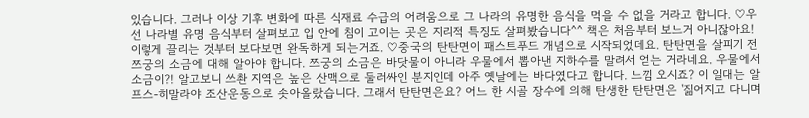있습니다. 그러나 이상 기후 변화에 따른 식재료 수급의 어려움으로 그 나라의 유명한 음식을 먹을 수 없을 거라고 합니다. ♡우선 나라별 유명 음식부터 살펴보고 입 안에 침이 고이는 곳은 지리적 특징도 살펴봤습니다^^ 책은 처음부터 보느거 아니잖아요! 이렇게 끌리는 것부터 보다보면 완독하게 되는거죠. ♡중국의 탄탄면이 패스트푸드 개념으로 시작되었데요. 탄탄면을 살피기 전 쯔궁의 소금에 대해 알아야 합니다. 쯔궁의 소금은 바닷물이 아니라 우물에서 뽑아낸 지하수를 말려서 얻는 거라네요. 우물에서 소금이?! 알고보니 쓰촨 지역은 높은 산맥으로 둘러싸인 분지인데 아주 옛날에는 바다였다고 합니다. 느낌 오시죠? 이 일대는 알프스-히말라야 조산운동으로 솟아올랐습니다. 그래서 탄탄면은요? 어느 한 시골 장수에 의해 탄생한 탄탄면은 '짊어지고 다니며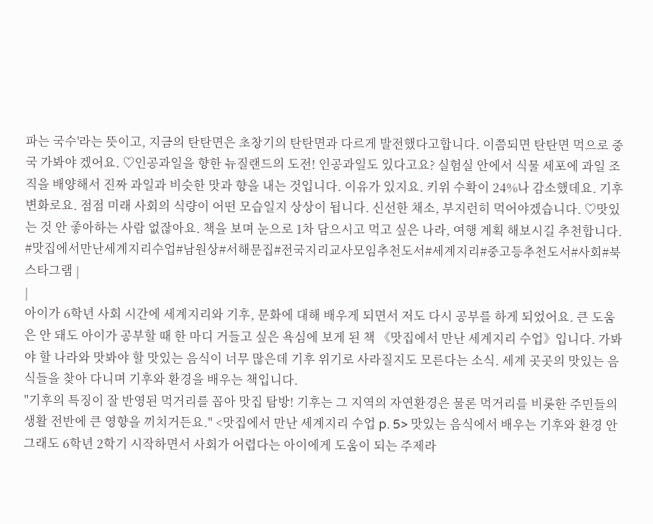파는 국수'라는 뜻이고, 지금의 탄탄면은 초창기의 탄탄면과 다르게 발전했다고합니다. 이쯤되면 탄탄면 먹으로 중국 가봐야 겠어요. ♡인공과일을 향한 뉴질랜드의 도전! 인공과일도 있다고요? 실험실 안에서 식물 세포에 과일 조직을 배양해서 진짜 과일과 비슷한 맛과 향을 내는 것입니다. 이유가 있지요. 키위 수확이 24%나 감소했데요. 기후 변화로요. 점점 미래 사회의 식량이 어떤 모습일지 상상이 됩니다. 신선한 채소, 부지런히 먹어야겠습니다. ♡맛있는 것 안 좋아하는 사람 없잖아요. 책을 보며 눈으로 1차 담으시고 먹고 싶은 나라, 여행 계획 해보시길 추천합니다. #맛집에서만난세계지리수업#남원상#서해문집#전국지리교사모임추천도서#세계지리#중고등추천도서#사회#북스타그램 |
|
아이가 6학년 사회 시간에 세계지리와 기후, 문화에 대해 배우게 되면서 저도 다시 공부를 하게 되었어요. 큰 도움은 안 돼도 아이가 공부할 때 한 마디 거들고 싶은 욕심에 보게 된 책 《맛집에서 만난 세계지리 수업》입니다. 가봐야 할 나라와 맛봐야 할 맛있는 음식이 너무 많은데 기후 위기로 사라질지도 모른다는 소식. 세계 곳곳의 맛있는 음식들을 찾아 다니며 기후와 환경을 배우는 책입니다.
"기후의 특징이 잘 반영된 먹거리를 꼽아 맛집 탐방! 기후는 그 지역의 자연환경은 물론 먹거리를 비롯한 주민들의 생활 전반에 큰 영향을 끼치거든요." <맛집에서 만난 세계지리 수업 p. 5> 맛있는 음식에서 배우는 기후와 환경 안 그래도 6학년 2학기 시작하면서 사회가 어렵다는 아이에게 도움이 되는 주제라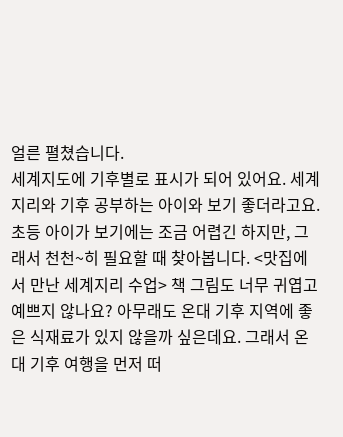얼른 펼쳤습니다.
세계지도에 기후별로 표시가 되어 있어요. 세계지리와 기후 공부하는 아이와 보기 좋더라고요. 초등 아이가 보기에는 조금 어렵긴 하지만, 그래서 천천~히 필요할 때 찾아봅니다. <맛집에서 만난 세계지리 수업> 책 그림도 너무 귀엽고 예쁘지 않나요? 아무래도 온대 기후 지역에 좋은 식재료가 있지 않을까 싶은데요. 그래서 온대 기후 여행을 먼저 떠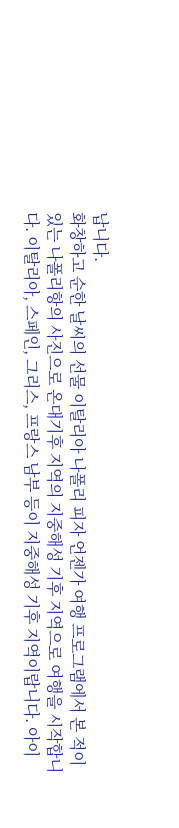납니다.
화창하고 순한 날씨의 선물 이탈리아 나폴리 피자 언젠가 여행 프로그램에서 본 적이 있는 나폴리항의 사진으로 온대기후 지역의 지중해성 기후 지역으로 여행을 시작합니다. 이탈리아, 스페인, 그리스, 프랑스 남부 등이 지중해성 기후 지역이랍니다. 아이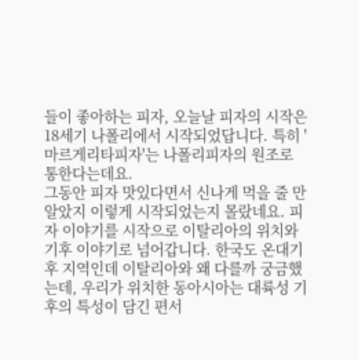들이 좋아하는 피자, 오늘날 피자의 시작은 18세기 나폴리에서 시작되었답니다. 특히 '마르게리타피자'는 나폴리피자의 원조로 통한다는데요.
그동안 피자 맛있다면서 신나게 먹을 줄 만 알았지 이렇게 시작되었는지 몰랐네요. 피자 이야기를 시작으로 이탈리아의 위치와 기후 이야기로 넘어갑니다. 한국도 온대기후 지역인데 이탈리아와 왜 다를까 궁금했는데, 우리가 위치한 동아시아는 대륙성 기후의 특성이 담긴 편서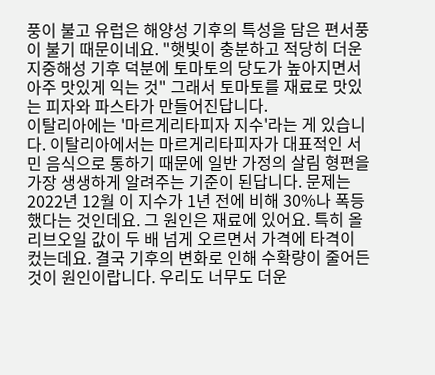풍이 불고 유럽은 해양성 기후의 특성을 담은 편서풍이 불기 때문이네요. "햇빛이 충분하고 적당히 더운 지중해성 기후 덕분에 토마토의 당도가 높아지면서 아주 맛있게 익는 것" 그래서 토마토를 재료로 맛있는 피자와 파스타가 만들어진답니다.
이탈리아에는 '마르게리타피자 지수'라는 게 있습니다. 이탈리아에서는 마르게리타피자가 대표적인 서민 음식으로 통하기 때문에 일반 가정의 살림 형편을 가장 생생하게 알려주는 기준이 된답니다. 문제는 2022년 12월 이 지수가 1년 전에 비해 30%나 폭등했다는 것인데요. 그 원인은 재료에 있어요. 특히 올리브오일 값이 두 배 넘게 오르면서 가격에 타격이 컸는데요. 결국 기후의 변화로 인해 수확량이 줄어든 것이 원인이랍니다. 우리도 너무도 더운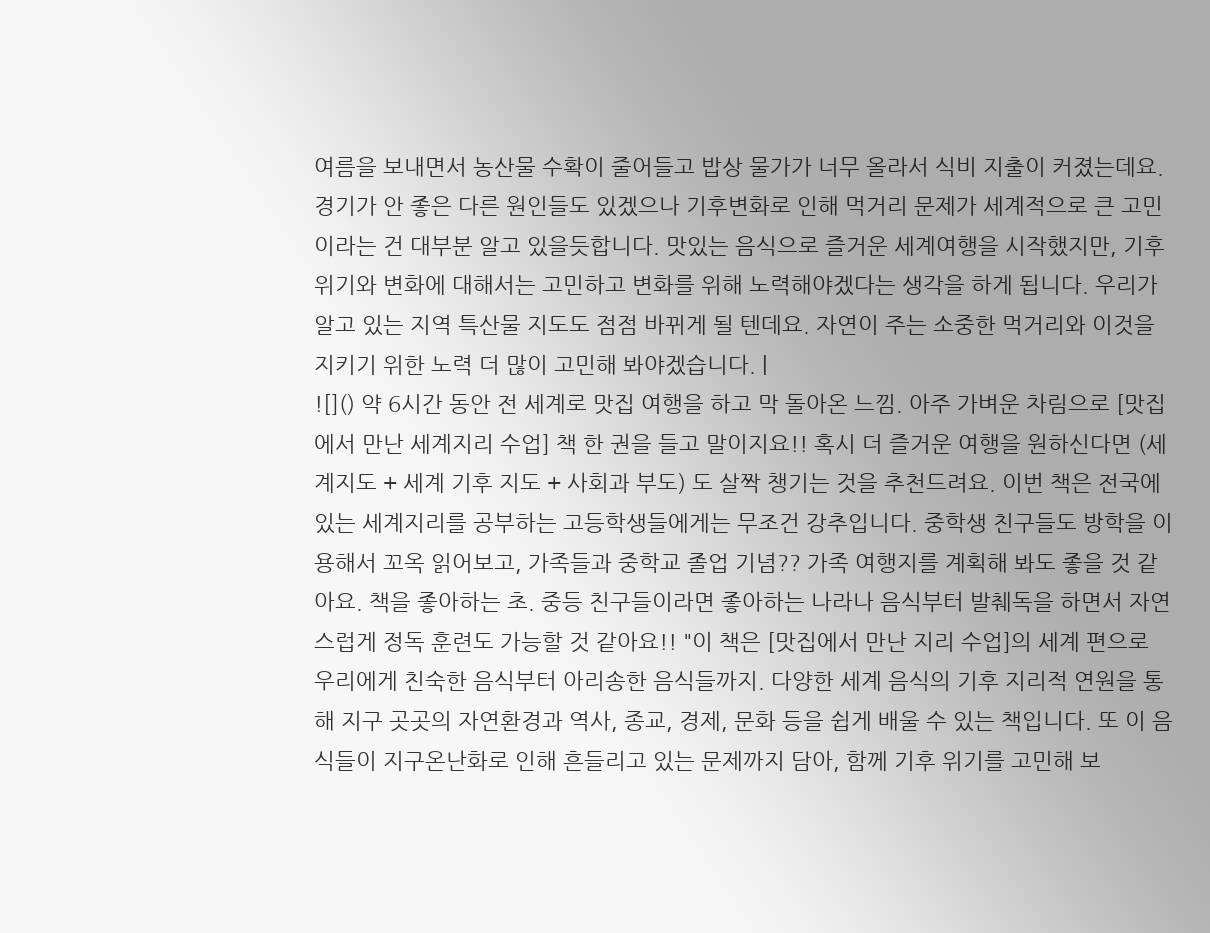여름을 보내면서 농산물 수확이 줄어들고 밥상 물가가 너무 올라서 식비 지출이 커졌는데요. 경기가 안 좋은 다른 원인들도 있겠으나 기후변화로 인해 먹거리 문제가 세계적으로 큰 고민이라는 건 대부분 알고 있을듯합니다. 맛있는 음식으로 즐거운 세계여행을 시작했지만, 기후위기와 변화에 대해서는 고민하고 변화를 위해 노력해야겠다는 생각을 하게 됩니다. 우리가 알고 있는 지역 특산물 지도도 점점 바뀌게 될 텐데요. 자연이 주는 소중한 먹거리와 이것을 지키기 위한 노력 더 많이 고민해 봐야겠습니다. |
![]() 약 6시간 동안 전 세계로 맛집 여행을 하고 막 돌아온 느낌. 아주 가벼운 차림으로 [맛집에서 만난 세계지리 수업] 책 한 권을 들고 말이지요!! 혹시 더 즐거운 여행을 원하신다면 (세계지도 + 세계 기후 지도 + 사회과 부도) 도 살짝 챙기는 것을 추천드려요. 이번 책은 전국에 있는 세계지리를 공부하는 고등학생들에게는 무조건 강추입니다. 중학생 친구들도 방학을 이용해서 꼬옥 읽어보고, 가족들과 중학교 졸업 기념?? 가족 여행지를 계획해 봐도 좋을 것 같아요. 책을 좋아하는 초. 중등 친구들이라면 좋아하는 나라나 음식부터 발췌독을 하면서 자연스럽게 정독 훈련도 가능할 것 같아요!! "이 책은 [맛집에서 만난 지리 수업]의 세계 편으로 우리에게 친숙한 음식부터 아리송한 음식들까지. 다양한 세계 음식의 기후 지리적 연원을 통해 지구 곳곳의 자연환경과 역사, 종교, 경제, 문화 등을 쉽게 배울 수 있는 책입니다. 또 이 음식들이 지구온난화로 인해 흔들리고 있는 문제까지 담아, 함께 기후 위기를 고민해 보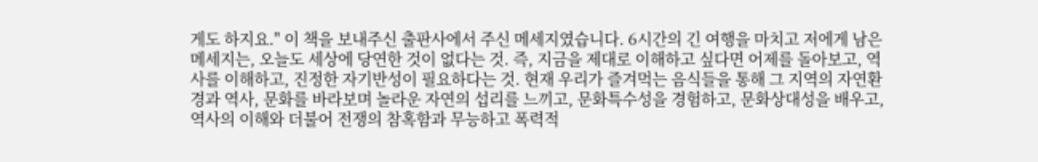게도 하지요." 이 책을 보내주신 출판사에서 주신 메세지였습니다. 6시간의 긴 여행을 마치고 저에게 남은 메세지는, 오늘도 세상에 당연한 것이 없다는 것. 즉, 지금을 제대로 이해하고 싶다면 어제를 돌아보고, 역사를 이해하고, 진정한 자기반성이 필요하다는 것. 현재 우리가 즐겨먹는 음식들을 통해 그 지역의 자연환경과 역사, 문화를 바라보며 놀라운 자연의 섭리를 느끼고, 문화특수성을 경험하고, 문화상대성을 배우고, 역사의 이해와 더불어 전쟁의 참혹함과 무능하고 폭력적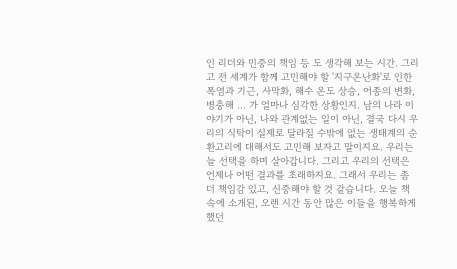인 리더와 민중의 책임 등 도 생각해 보는 시간. 그리고 전 세계가 함께 고민해야 할 '지구온난화'로 인한 폭염과 기근, 사막화, 해수 온도 상승, 어종의 변화, 병충해 ... 가 얼마나 심각한 상황인지. 남의 나라 이야기가 아닌, 나와 관계없는 일이 아닌, 결국 다시 우리의 식탁이 실제로 달라질 수밖에 없는 생태계의 순환고리에 대해서도 고민해 보자고 말이지요. 우리는 늘 선택을 하며 살아갑니다. 그리고 우리의 선택은 언제나 어떤 결과를 초래하지요. 그래서 우리는 좀 더 책임감 있고, 신중해야 할 것 같습니다. 오늘 책 속에 소개된, 오랜 시간 동안 많은 이들을 행복하게 했던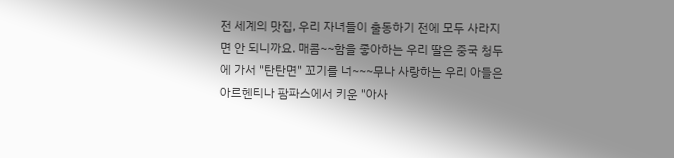전 세계의 맛집, 우리 자녀들이 출동하기 전에 모두 사라지면 안 되니까요. 매콤~~함을 좋아하는 우리 딸은 중국 청두에 가서 "탄탄면" 꼬기를 너~~~무나 사랑하는 우리 아들은 아르헨티나 팜파스에서 키운 "아사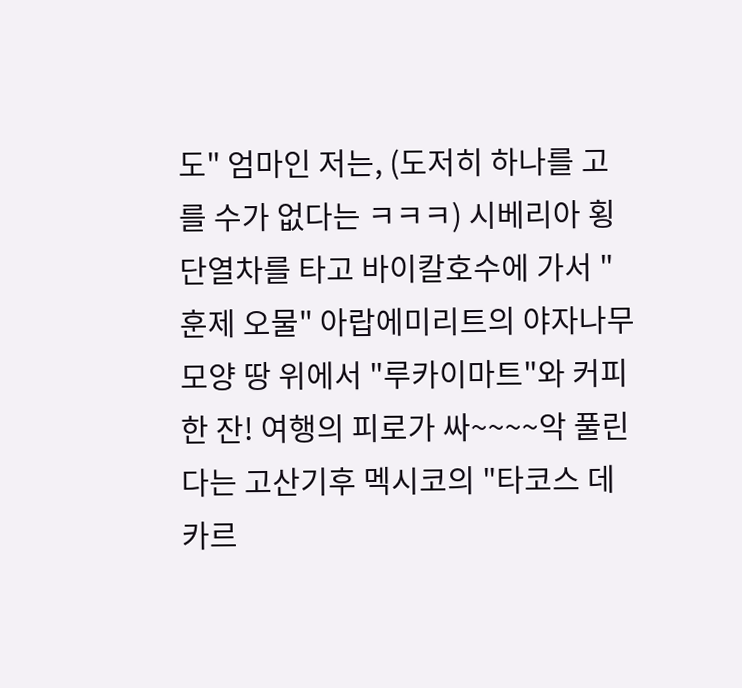도" 엄마인 저는, (도저히 하나를 고를 수가 없다는 ㅋㅋㅋ) 시베리아 횡단열차를 타고 바이칼호수에 가서 "훈제 오물" 아랍에미리트의 야자나무 모양 땅 위에서 "루카이마트"와 커피 한 잔! 여행의 피로가 싸~~~~악 풀린다는 고산기후 멕시코의 "타코스 데 카르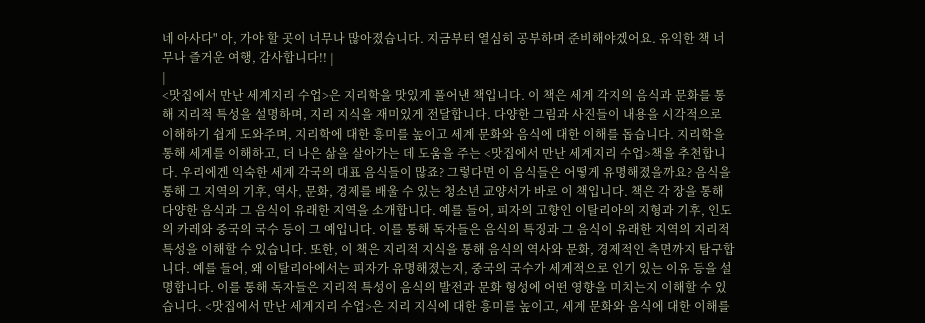네 아사다" 아, 가야 할 곳이 너무나 많아졌습니다. 지금부터 열심히 공부하며 준비해야겠어요. 유익한 책 너무나 즐거운 여행, 감사합니다!! |
|
<맛집에서 만난 세계지리 수업>은 지리학을 맛있게 풀어낸 책입니다. 이 책은 세계 각지의 음식과 문화를 통해 지리적 특성을 설명하며, 지리 지식을 재미있게 전달합니다. 다양한 그림과 사진들이 내용을 시각적으로 이해하기 쉽게 도와주며, 지리학에 대한 흥미를 높이고 세계 문화와 음식에 대한 이해를 돕습니다. 지리학을 통해 세계를 이해하고, 더 나은 삶을 살아가는 데 도움을 주는 <맛집에서 만난 세계지리 수업>책을 추천합니다. 우리에겐 익숙한 세계 각국의 대표 음식들이 많죠? 그렇다면 이 음식들은 어떻게 유명해졌을까요? 음식을 통해 그 지역의 기후, 역사, 문화, 경제를 배울 수 있는 청소년 교양서가 바로 이 책입니다. 책은 각 장을 통해 다양한 음식과 그 음식이 유래한 지역을 소개합니다. 예를 들어, 피자의 고향인 이탈리아의 지형과 기후, 인도의 카레와 중국의 국수 등이 그 예입니다. 이를 통해 독자들은 음식의 특징과 그 음식이 유래한 지역의 지리적 특성을 이해할 수 있습니다. 또한, 이 책은 지리적 지식을 통해 음식의 역사와 문화, 경제적인 측면까지 탐구합니다. 예를 들어, 왜 이탈리아에서는 피자가 유명해졌는지, 중국의 국수가 세계적으로 인기 있는 이유 등을 설명합니다. 이를 통해 독자들은 지리적 특성이 음식의 발전과 문화 형성에 어떤 영향을 미치는지 이해할 수 있습니다. <맛집에서 만난 세계지리 수업>은 지리 지식에 대한 흥미를 높이고, 세계 문화와 음식에 대한 이해를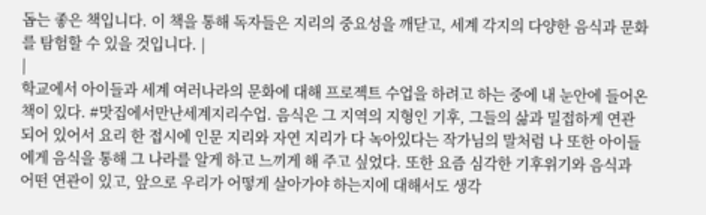돕는 좋은 책입니다. 이 책을 통해 독자들은 지리의 중요성을 깨닫고, 세계 각지의 다양한 음식과 문화를 탐험할 수 있을 것입니다. |
|
학교에서 아이들과 세계 여러나라의 문화에 대해 프로젝트 수업을 하려고 하는 중에 내 눈안에 들어온 책이 있다. #맛집에서만난세계지리수업. 음식은 그 지역의 지형인 기후, 그들의 삶과 밀접하게 연관되어 있어서 요리 한 접시에 인문 지리와 자연 지리가 다 녹아있다는 작가님의 말처럼 나 또한 아이들에게 음식을 통해 그 나라를 알게 하고 느끼게 해 주고 싶었다. 또한 요즘 심각한 기후위기와 음식과 어떤 연관이 있고, 앞으로 우리가 어떻게 살아가야 하는지에 대해서도 생각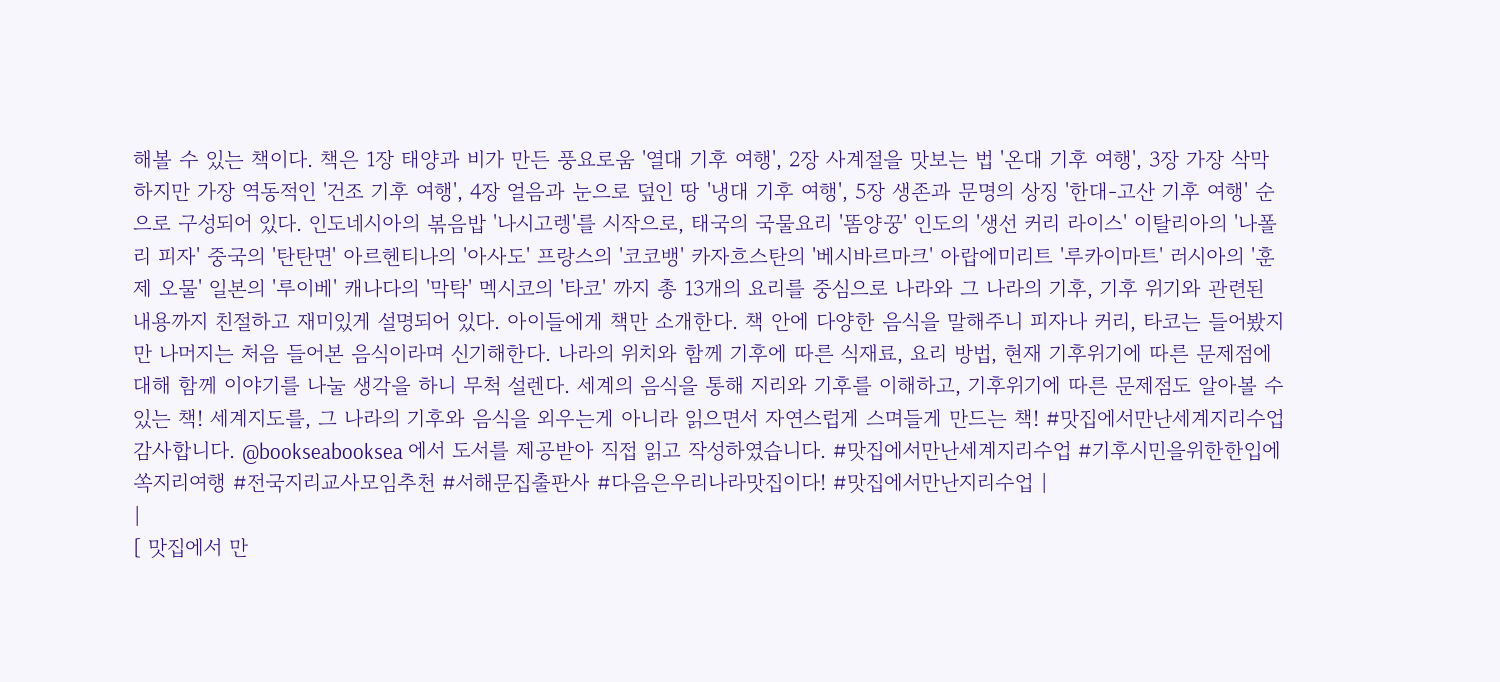해볼 수 있는 책이다. 책은 1장 태양과 비가 만든 풍요로움 '열대 기후 여행', 2장 사계절을 맛보는 법 '온대 기후 여행', 3장 가장 삭막하지만 가장 역동적인 '건조 기후 여행', 4장 얼음과 눈으로 덮인 땅 '냉대 기후 여행', 5장 생존과 문명의 상징 '한대-고산 기후 여행' 순으로 구성되어 있다. 인도네시아의 볶음밥 '나시고렝'를 시작으로, 태국의 국물요리 '똠양꿍' 인도의 '생선 커리 라이스' 이탈리아의 '나폴리 피자' 중국의 '탄탄면' 아르헨티나의 '아사도' 프랑스의 '코코뱅' 카자흐스탄의 '베시바르마크' 아랍에미리트 '루카이마트' 러시아의 '훈제 오물' 일본의 '루이베' 캐나다의 '막탁' 멕시코의 '타코' 까지 총 13개의 요리를 중심으로 나라와 그 나라의 기후, 기후 위기와 관련된 내용까지 친절하고 재미있게 설명되어 있다. 아이들에게 책만 소개한다. 책 안에 다양한 음식을 말해주니 피자나 커리, 타코는 들어봤지만 나머지는 처음 들어본 음식이라며 신기해한다. 나라의 위치와 함께 기후에 따른 식재료, 요리 방법, 현재 기후위기에 따른 문제점에 대해 함께 이야기를 나눌 생각을 하니 무척 설렌다. 세계의 음식을 통해 지리와 기후를 이해하고, 기후위기에 따른 문제점도 알아볼 수 있는 책! 세계지도를, 그 나라의 기후와 음식을 외우는게 아니라 읽으면서 자연스럽게 스며들게 만드는 책! #맛집에서만난세계지리수업 감사합니다. @bookseabooksea 에서 도서를 제공받아 직접 읽고 작성하였습니다. #맛집에서만난세계지리수업 #기후시민을위한한입에쏙지리여행 #전국지리교사모임추천 #서해문집출판사 #다음은우리나라맛집이다! #맛집에서만난지리수업 |
|
[ 맛집에서 만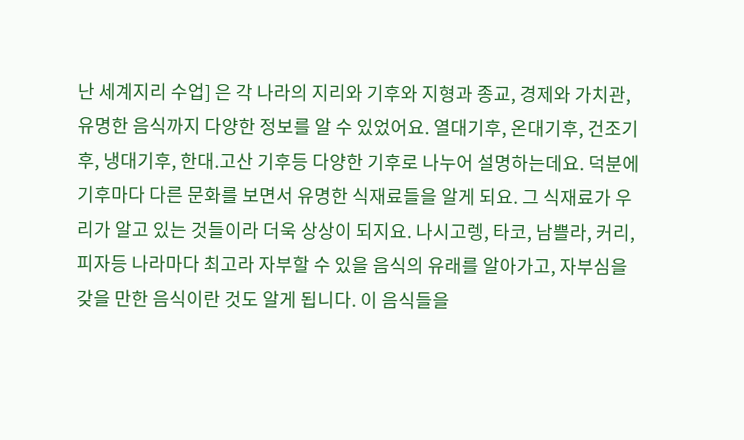난 세계지리 수업] 은 각 나라의 지리와 기후와 지형과 종교, 경제와 가치관, 유명한 음식까지 다양한 정보를 알 수 있었어요. 열대기후, 온대기후, 건조기후, 냉대기후, 한대.고산 기후등 다양한 기후로 나누어 설명하는데요. 덕분에 기후마다 다른 문화를 보면서 유명한 식재료들을 알게 되요. 그 식재료가 우리가 알고 있는 것들이라 더욱 상상이 되지요. 나시고렝, 타코, 남쁠라, 커리, 피자등 나라마다 최고라 자부할 수 있을 음식의 유래를 알아가고, 자부심을 갖을 만한 음식이란 것도 알게 됩니다. 이 음식들을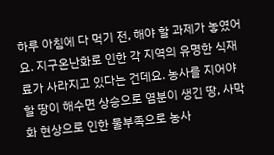하루 아침에 다 먹기 전, 해야 할 과제가 놓였어요. 지구온난화로 인한 각 지역의 유명한 식재료가 사라지고 있다는 건데요. 농사를 지어야 할 땅이 해수면 상승으로 염분이 생긴 땅, 사막화 현상으로 인한 물부족으로 농사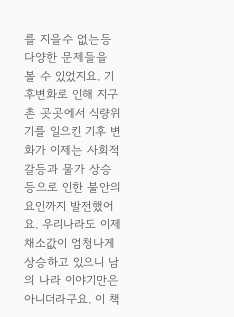를 지을수 없는등 다양한 문제들을 볼 수 있었지요. 기후변화로 인해 지구촌 곳곳에서 식량위기를 일으킨 기후 변화가 이제는 사회적 갈등과 물가 상승등으로 인한 불안의 요인까지 발전했어요. 우리나라도 이제 채소값이 엄청나게 상승하고 있으니 남의 나라 이야기만은 아니더라구요. 이 책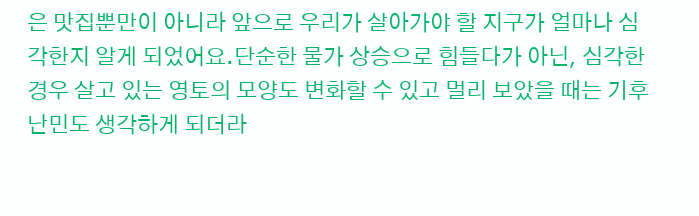은 맛집뿐만이 아니라 앞으로 우리가 살아가야 할 지구가 얼마나 심각한지 알게 되었어요.단순한 물가 상승으로 힘들다가 아닌, 심각한 경우 살고 있는 영토의 모양도 변화할 수 있고 멀리 보았을 때는 기후 난민도 생각하게 되더라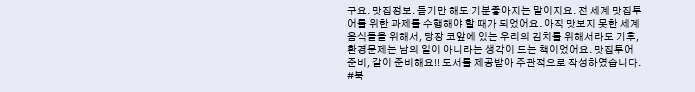구요. 맛집정보. 듣기만 해도 기분좋아지는 말이지요. 전 세계 맛집투어를 위한 과제를 수행해야 할 때가 되었어요. 아직 맛보지 못한 세계 음식들을 위해서, 당장 코앞에 있는 우리의 김치를 위해서라도 기후, 환경문제는 남의 일이 아니라는 생각이 드는 책이었어요. 맛집투어 준비, 같이 준비해요!! 도서를 제공받아 주관적으로 작성하였습니다. #북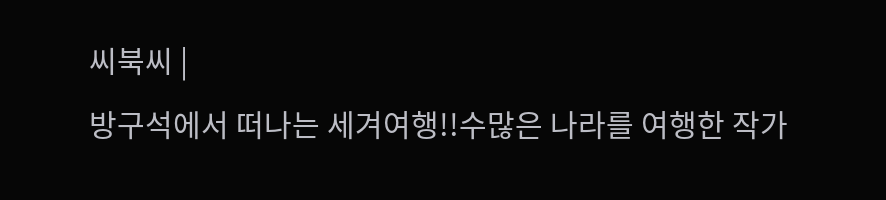씨북씨 |
방구석에서 떠나는 세겨여행!!수많은 나라를 여행한 작가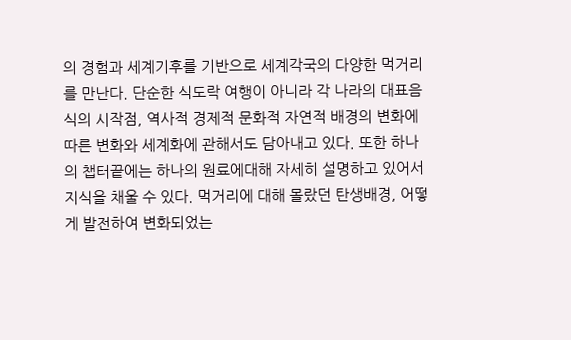의 경험과 세계기후를 기반으로 세계각국의 다양한 먹거리를 만난다. 단순한 식도락 여행이 아니라 각 나라의 대표음식의 시작점, 역사적 경제적 문화적 자연적 배경의 변화에 따른 변화와 세계화에 관해서도 담아내고 있다. 또한 하나의 챕터끝에는 하나의 원료에대해 자세히 설명하고 있어서 지식을 채울 수 있다. 먹거리에 대해 몰랐던 탄생배경, 어떻게 발전하여 변화되었는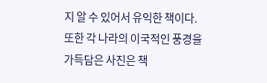지 알 수 있어서 유익한 책이다. 또한 각 나라의 이국적인 풍경을 가득담은 사진은 책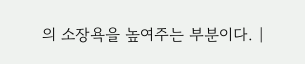의 소장욕을 높여주는 부분이다. |